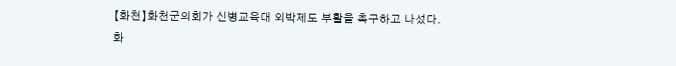【화천】화천군의회가 신병교육대 외박제도 부활을 촉구하고 나섰다.
화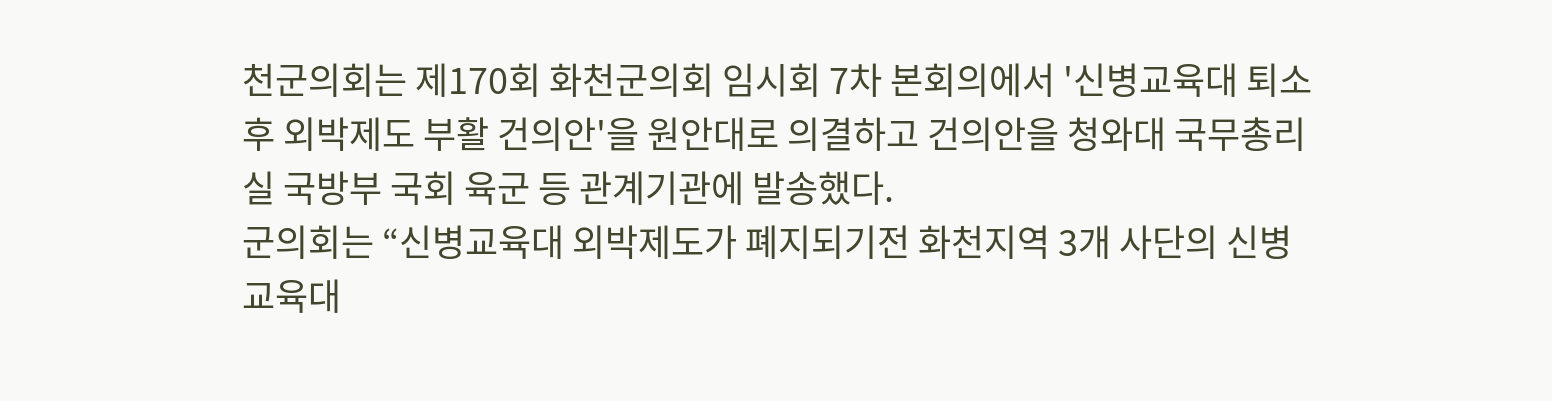천군의회는 제170회 화천군의회 임시회 7차 본회의에서 '신병교육대 퇴소 후 외박제도 부활 건의안'을 원안대로 의결하고 건의안을 청와대 국무총리실 국방부 국회 육군 등 관계기관에 발송했다.
군의회는 “신병교육대 외박제도가 폐지되기전 화천지역 3개 사단의 신병교육대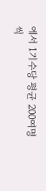에서 1기수당 평균 200여명씩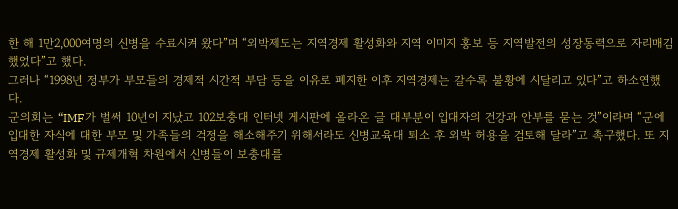한 해 1만2,000여명의 신병을 수료시켜 왔다”며 “외박제도는 지역경제 활성화와 지역 이미지 홍보 등 지역발전의 성장동력으로 자리매김했었다”고 했다.
그러나 “1998년 정부가 부모들의 경제적 시간적 부담 등을 이유로 폐지한 이후 지역경제는 갈수록 불황에 시달리고 있다”고 하소연했다.
군의회는 “IMF가 벌써 10년이 지났고 102보충대 인터넷 게시판에 올라온 글 대부분이 입대자의 건강과 안부를 묻는 것”이라며 “군에 입대한 자식에 대한 부모 및 가족들의 걱정을 해소해주기 위해서라도 신병교육대 퇴소 후 외박 허용을 검토해 달라”고 촉구했다. 또 지역경제 활성화 및 규제개혁 차원에서 신병들이 보충대를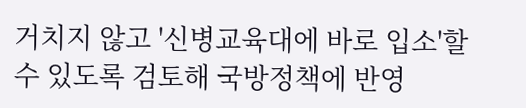거치지 않고 '신병교육대에 바로 입소'할 수 있도록 검토해 국방정책에 반영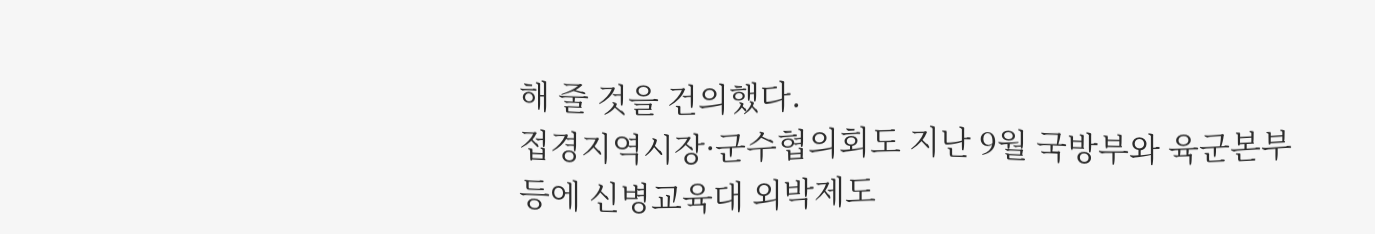해 줄 것을 건의했다.
접경지역시장·군수협의회도 지난 9월 국방부와 육군본부 등에 신병교육대 외박제도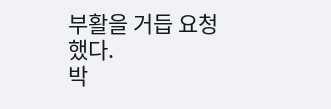부활을 거듭 요청했다.
박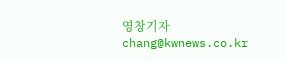영창기자 chang@kwnews.co.kr